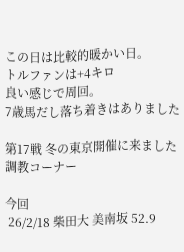この日は比較的暖かい日。
トルファンは+4キロ
良い感じで周回。
7歳馬だし落ち着きはありました

第17戦 冬の東京開催に来ました
調教コーナー

今回
 26/2/18 柴田大 美南坂 52.9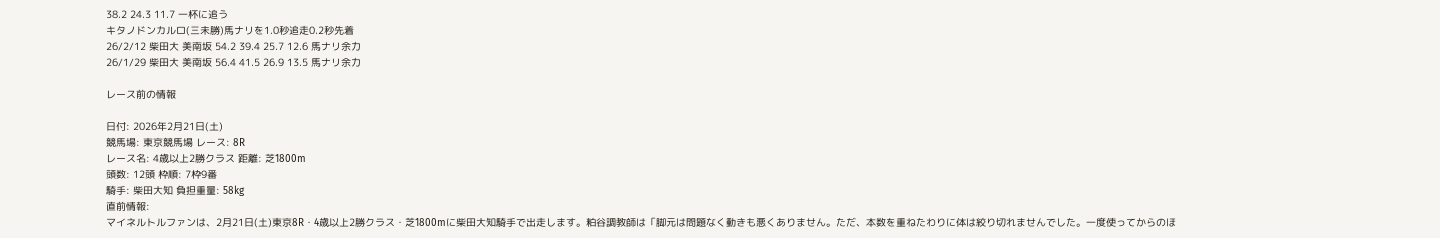38.2 24.3 11.7 一杯に追う
キタノドンカルロ(三未勝)馬ナリを1.0秒追走0.2秒先着
26/2/12 柴田大 美南坂 54.2 39.4 25.7 12.6 馬ナリ余力
26/1/29 柴田大 美南坂 56.4 41.5 26.9 13.5 馬ナリ余力

レース前の情報

日付: 2026年2月21日(土)
競馬場: 東京競馬場 レース: 8R
レース名: 4歳以上2勝クラス 距離: 芝1800m
頭数: 12頭 枠順: 7枠9番
騎手: 柴田大知 負担重量: 58kg
直前情報:
マイネルトルファンは、2月21日(土)東京8R・4歳以上2勝クラス・芝1800mに柴田大知騎手で出走します。粕谷調教師は「脚元は問題なく動きも悪くありません。ただ、本数を重ねたわりに体は絞り切れませんでした。一度使ってからのほ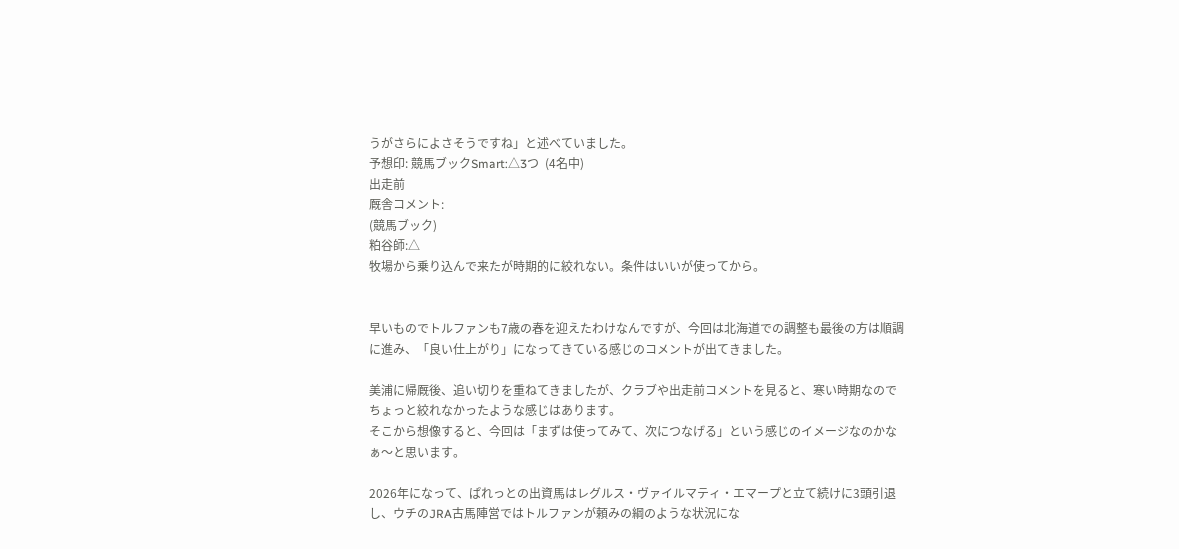うがさらによさそうですね」と述べていました。
予想印: 競馬ブックSmart:△3つ  (4名中)
出走前
厩舎コメント:
(競馬ブック)
粕谷師:△
牧場から乗り込んで来たが時期的に絞れない。条件はいいが使ってから。


早いものでトルファンも7歳の春を迎えたわけなんですが、今回は北海道での調整も最後の方は順調に進み、「良い仕上がり」になってきている感じのコメントが出てきました。

美浦に帰厩後、追い切りを重ねてきましたが、クラブや出走前コメントを見ると、寒い時期なのでちょっと絞れなかったような感じはあります。
そこから想像すると、今回は「まずは使ってみて、次につなげる」という感じのイメージなのかなぁ〜と思います。

2026年になって、ぱれっとの出資馬はレグルス・ヴァイルマティ・エマープと立て続けに3頭引退し、ウチのJRA古馬陣営ではトルファンが頼みの綱のような状況にな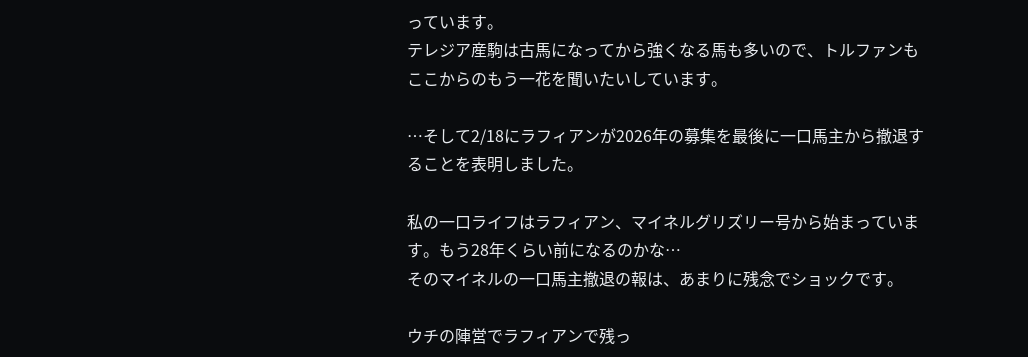っています。
テレジア産駒は古馬になってから強くなる馬も多いので、トルファンもここからのもう一花を聞いたいしています。

…そして2/18にラフィアンが2026年の募集を最後に一口馬主から撤退することを表明しました。

私の一口ライフはラフィアン、マイネルグリズリー号から始まっています。もう28年くらい前になるのかな…
そのマイネルの一口馬主撤退の報は、あまりに残念でショックです。

ウチの陣営でラフィアンで残っ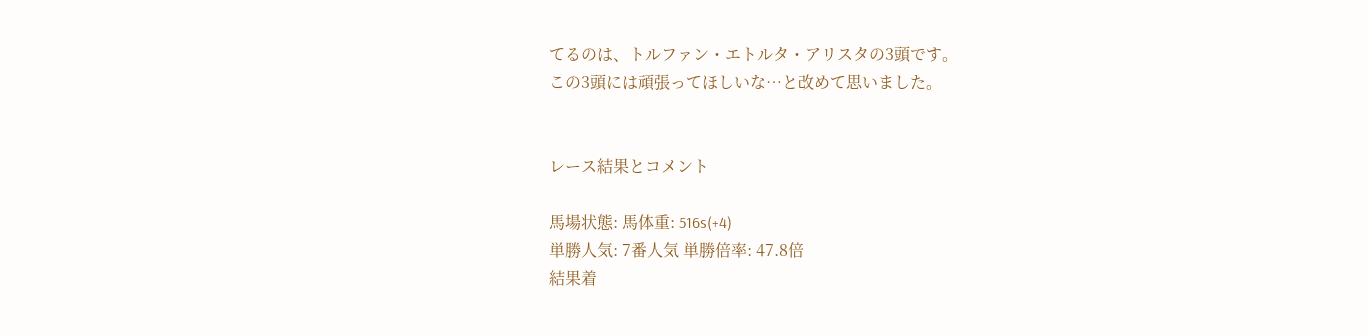てるのは、トルファン・エトルタ・アリスタの3頭です。
この3頭には頑張ってほしいな…と改めて思いました。


レース結果とコメント

馬場状態: 馬体重: 516s(+4)
単勝人気: 7番人気 単勝倍率: 47.8倍
結果着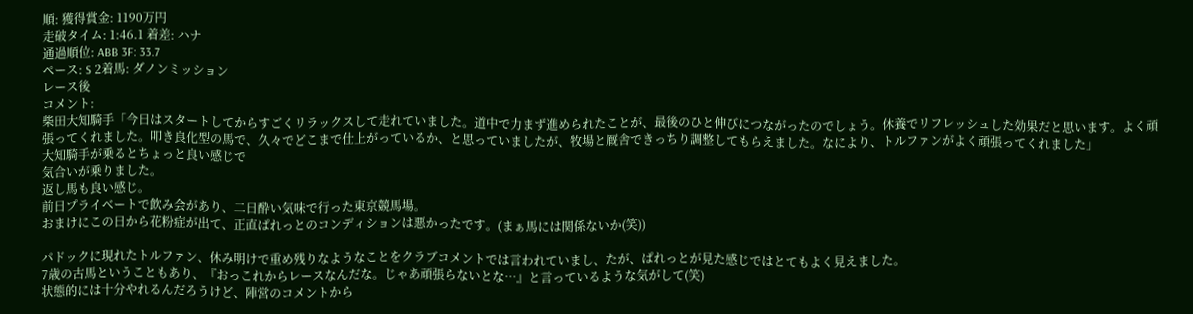順: 獲得賞金: 1190万円
走破タイム: 1:46.1 着差: ハナ
通過順位: ABB 3F: 33.7
ペース: S 2着馬: ダノンミッション
レース後
コメント:
柴田大知騎手「今日はスタートしてからすごくリラックスして走れていました。道中で力まず進められたことが、最後のひと伸びにつながったのでしょう。休養でリフレッシュした効果だと思います。よく頑張ってくれました。叩き良化型の馬で、久々でどこまで仕上がっているか、と思っていましたが、牧場と厩舎できっちり調整してもらえました。なにより、トルファンがよく頑張ってくれました」
大知騎手が乗るとちょっと良い感じで
気合いが乗りました。
返し馬も良い感じ。
前日プライベートで飲み会があり、二日酔い気味で行った東京競馬場。
おまけにこの日から花粉症が出て、正直ぱれっとのコンディションは悪かったです。(まぁ馬には関係ないか(笑))

パドックに現れたトルファン、休み明けで重め残りなようなことをクラブコメントでは言われていまし、たが、ぱれっとが見た感じではとてもよく見えました。
7歳の古馬ということもあり、『おっこれからレースなんだな。じゃあ頑張らないとな…』と言っているような気がして(笑)
状態的には十分やれるんだろうけど、陣営のコメントから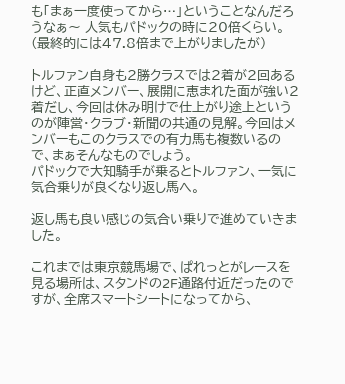も「まぁ一度使ってから…」ということなんだろうなぁ〜 人気もパドックの時に20倍くらい。(最終的には47.8倍まで上がりましたが)

トルファン自身も2勝クラスでは2着が2回あるけど、正直メンバー、展開に恵まれた面が強い2着だし、今回は休み明けで仕上がり途上というのが陣営・クラブ・新聞の共通の見解。今回はメンバーもこのクラスでの有力馬も複数いるので、まぁそんなものでしょう。
パドックで大知騎手が乗るとトルファン、一気に気合乗りが良くなり返し馬へ。

返し馬も良い感じの気合い乗りで進めていきました。

これまでは東京競馬場で、ぱれっとがレースを見る場所は、スタンドの2F通路付近だったのですが、全席スマートシートになってから、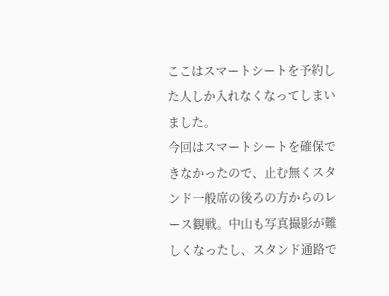ここはスマートシートを予約した人しか入れなくなってしまいました。
今回はスマートシートを確保できなかったので、止む無くスタンド一般席の後ろの方からのレース観戦。中山も写真撮影が難しくなったし、スタンド通路で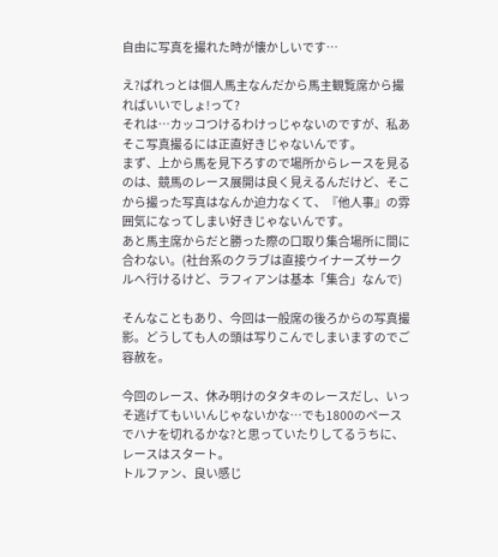自由に写真を撮れた時が懐かしいです…

え?ぱれっとは個人馬主なんだから馬主観覧席から撮ればいいでしょ!って?
それは…カッコつけるわけっじゃないのですが、私あそこ写真撮るには正直好きじゃないんです。
まず、上から馬を見下ろすので場所からレースを見るのは、競馬のレース展開は良く見えるんだけど、そこから撮った写真はなんか迫力なくて、『他人事』の雰囲気になってしまい好きじゃないんです。
あと馬主席からだと勝った際の口取り集合場所に間に合わない。(社台系のクラブは直接ウイナーズサークルへ行けるけど、ラフィアンは基本「集合」なんで)

そんなこともあり、今回は一般席の後ろからの写真撮影。どうしても人の頭は写りこんでしまいますのでご容赦を。

今回のレース、休み明けのタタキのレースだし、いっそ逃げてもいいんじゃないかな…でも1800のペースでハナを切れるかな?と思っていたりしてるうちに、レースはスタート。
トルファン、良い感じ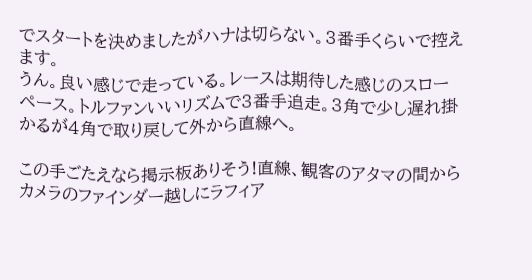でスタートを決めましたがハナは切らない。3番手くらいで控えます。
うん。良い感じで走っている。レースは期待した感じのスローペース。トルファンいいリズムで3番手追走。3角で少し遅れ掛かるが4角で取り戻して外から直線へ。

この手ごたえなら掲示板ありそう!直線、観客のアタマの間からカメラのファインダー越しにラフィア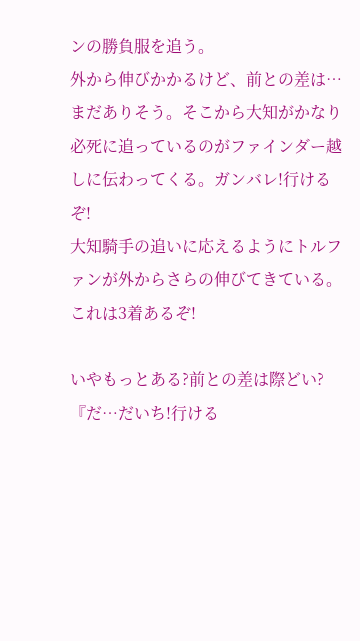ンの勝負服を追う。
外から伸びかかるけど、前との差は…まだありそう。そこから大知がかなり必死に追っているのがファインダー越しに伝わってくる。ガンバレ!行けるぞ!
大知騎手の追いに応えるようにトルファンが外からさらの伸びてきている。これは3着あるぞ!

いやもっとある?前との差は際どい?『だ…だいち!行ける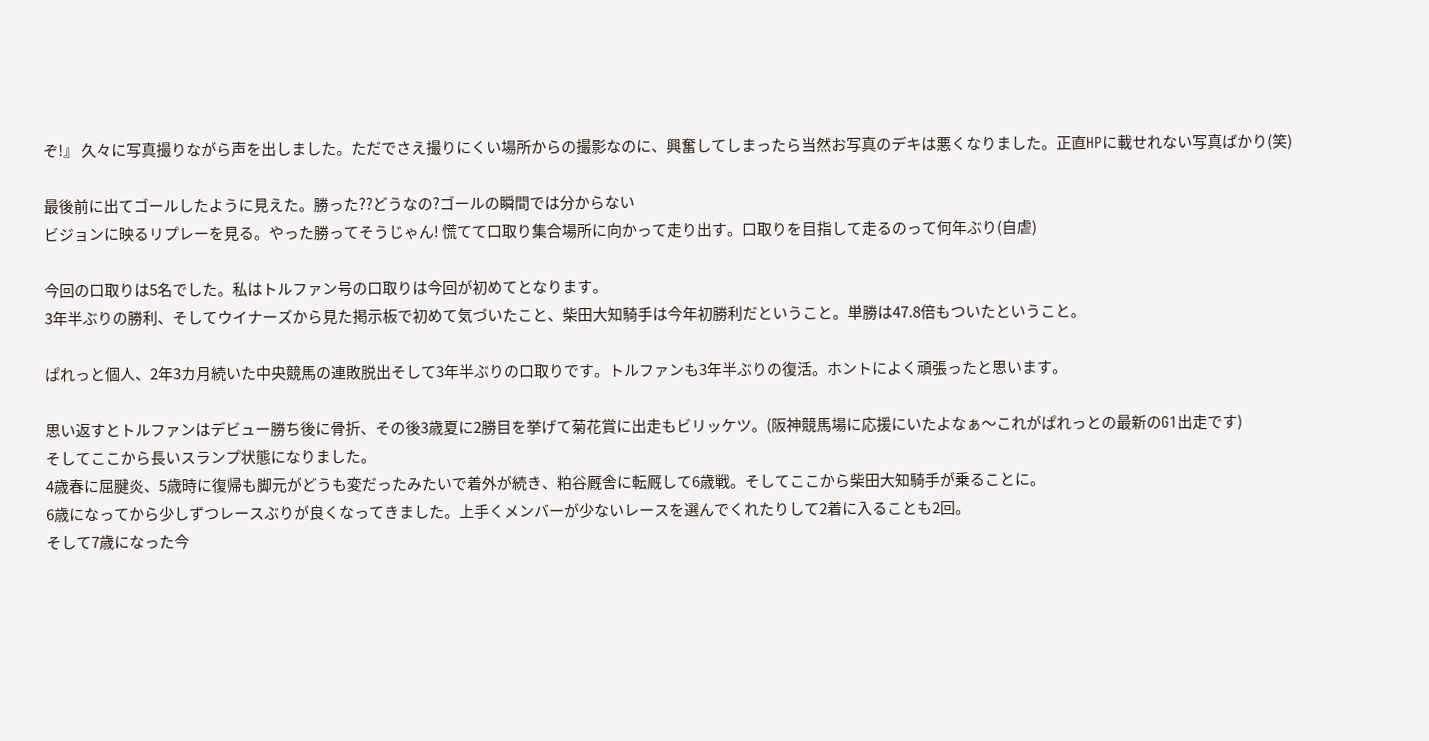ぞ!』 久々に写真撮りながら声を出しました。ただでさえ撮りにくい場所からの撮影なのに、興奮してしまったら当然お写真のデキは悪くなりました。正直HPに載せれない写真ばかり(笑)

最後前に出てゴールしたように見えた。勝った??どうなの?ゴールの瞬間では分からない
ビジョンに映るリプレーを見る。やった勝ってそうじゃん! 慌てて口取り集合場所に向かって走り出す。口取りを目指して走るのって何年ぶり(自虐)

今回の口取りは5名でした。私はトルファン号の口取りは今回が初めてとなります。
3年半ぶりの勝利、そしてウイナーズから見た掲示板で初めて気づいたこと、柴田大知騎手は今年初勝利だということ。単勝は47.8倍もついたということ。

ぱれっと個人、2年3カ月続いた中央競馬の連敗脱出そして3年半ぶりの口取りです。トルファンも3年半ぶりの復活。ホントによく頑張ったと思います。

思い返すとトルファンはデビュー勝ち後に骨折、その後3歳夏に2勝目を挙げて菊花賞に出走もビリッケツ。(阪神競馬場に応援にいたよなぁ〜これがぱれっとの最新のG1出走です)
そしてここから長いスランプ状態になりました。
4歳春に屈腱炎、5歳時に復帰も脚元がどうも変だったみたいで着外が続き、粕谷厩舎に転厩して6歳戦。そしてここから柴田大知騎手が乗ることに。
6歳になってから少しずつレースぶりが良くなってきました。上手くメンバーが少ないレースを選んでくれたりして2着に入ることも2回。
そして7歳になった今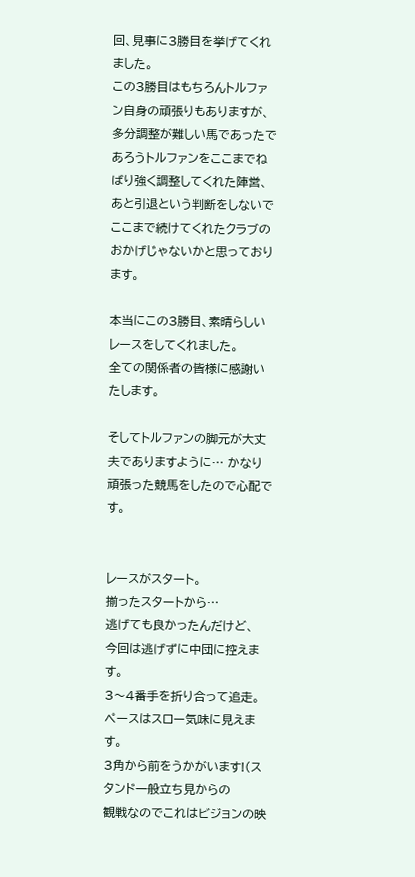回、見事に3勝目を挙げてくれました。
この3勝目はもちろんトルファン自身の頑張りもありますが、多分調整が難しい馬であったであろうトルファンをここまでねばり強く調整してくれた陣営、あと引退という判断をしないでここまで続けてくれたクラブのおかげじゃないかと思っております。

本当にこの3勝目、素晴らしいレースをしてくれました。
全ての関係者の皆様に感謝いたします。

そしてトルファンの脚元が大丈夫でありますように… かなり頑張った競馬をしたので心配です。


レースがスタート。
揃ったスタートから…
逃げても良かったんだけど、
今回は逃げずに中団に控えます。
3〜4番手を折り合って追走。
ペースはスロー気味に見えます。
3角から前をうかがいます!(スタンド一般立ち見からの
観戦なのでこれはビジョンの映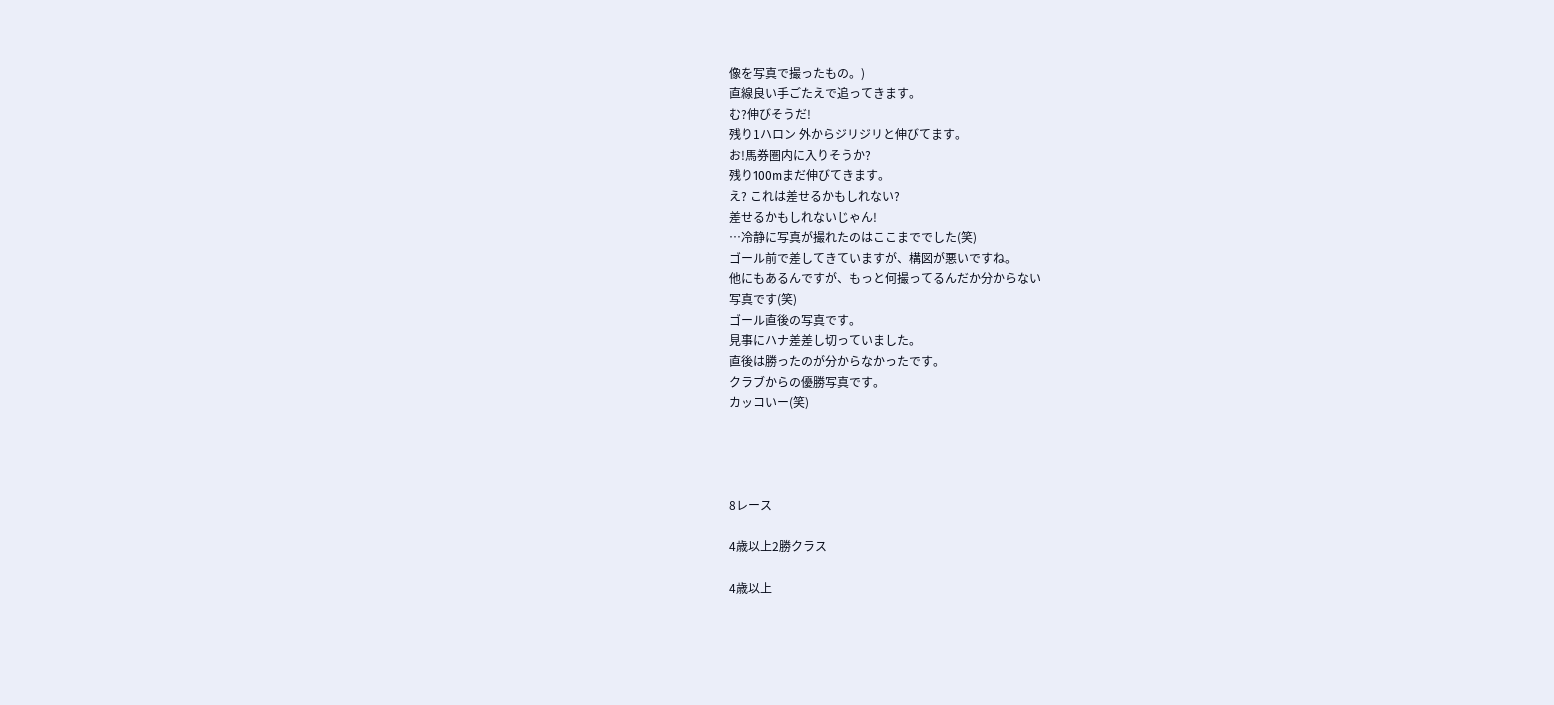像を写真で撮ったもの。)
直線良い手ごたえで追ってきます。
む?伸びそうだ!
残り1ハロン 外からジリジリと伸びてます。
お!馬券圏内に入りそうか?
残り100mまだ伸びてきます。
え? これは差せるかもしれない?
差せるかもしれないじゃん!
…冷静に写真が撮れたのはここまででした(笑)
ゴール前で差してきていますが、構図が悪いですね。
他にもあるんですが、もっと何撮ってるんだか分からない
写真です(笑)
ゴール直後の写真です。
見事にハナ差差し切っていました。
直後は勝ったのが分からなかったです。
クラブからの優勝写真です。
カッコいー(笑)




8レース

4歳以上2勝クラス

4歳以上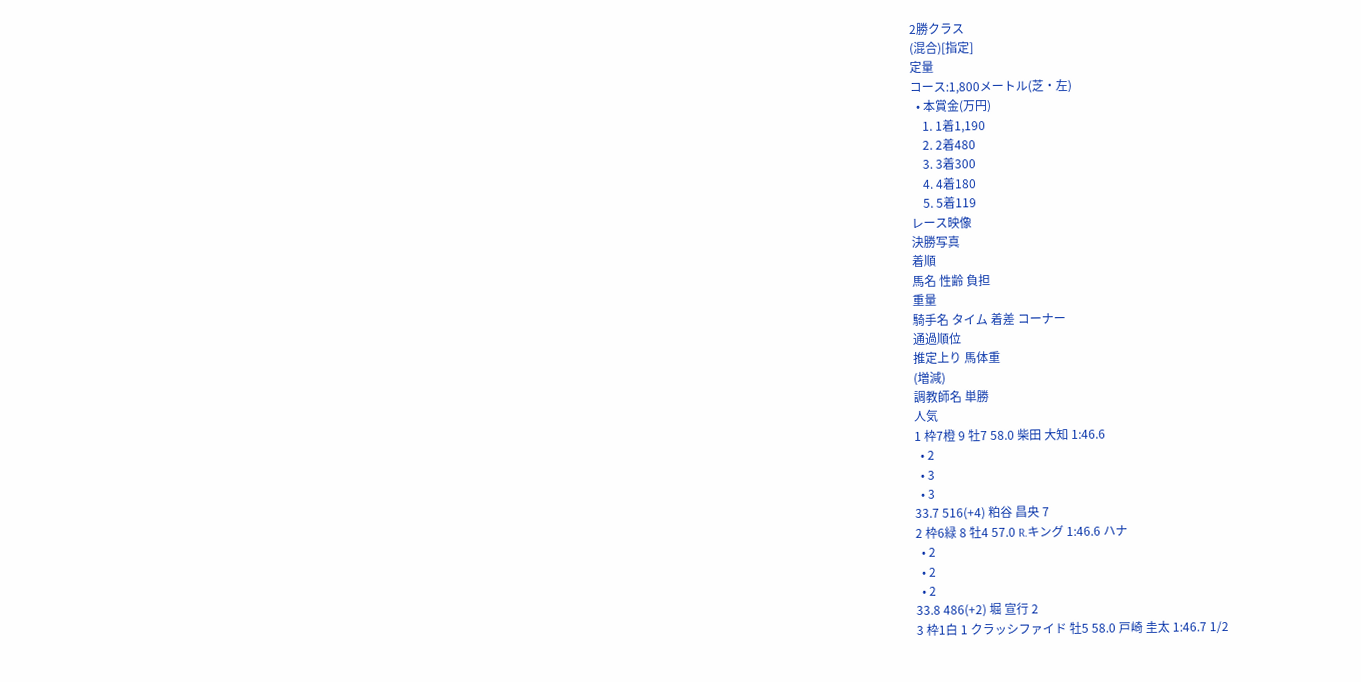2勝クラス
(混合)[指定]
定量
コース:1,800メートル(芝・左)
  • 本賞金(万円)
    1. 1着1,190
    2. 2着480
    3. 3着300
    4. 4着180
    5. 5着119
レース映像
決勝写真
着順
馬名 性齢 負担
重量
騎手名 タイム 着差 コーナー
通過順位
推定上り 馬体重
(増減)
調教師名 単勝
人気
1 枠7橙 9 牡7 58.0 柴田 大知 1:46.6
  • 2
  • 3
  • 3
33.7 516(+4) 粕谷 昌央 7
2 枠6緑 8 牡4 57.0 R.キング 1:46.6 ハナ
  • 2
  • 2
  • 2
33.8 486(+2) 堀 宣行 2
3 枠1白 1 クラッシファイド 牡5 58.0 戸崎 圭太 1:46.7 1/2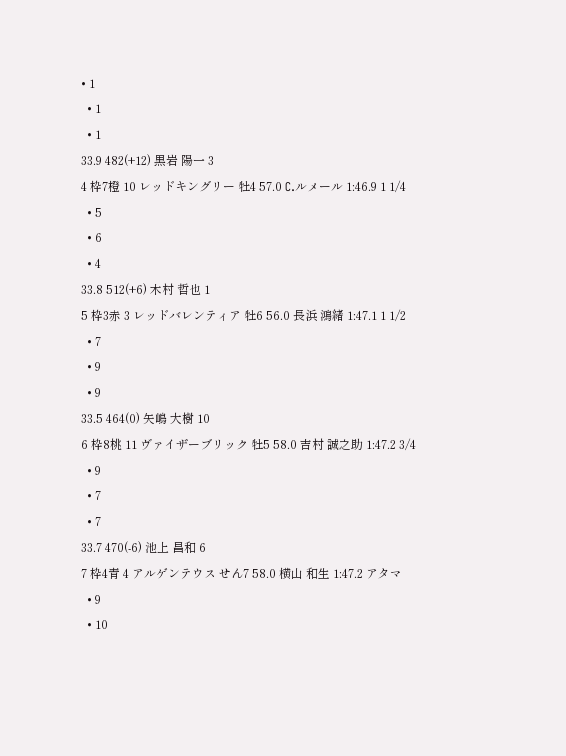• 1
  • 1
  • 1
33.9 482(+12) 黒岩 陽一 3
4 枠7橙 10 レッドキングリー 牡4 57.0 C.ルメール 1:46.9 1 1/4
  • 5
  • 6
  • 4
33.8 512(+6) 木村 哲也 1
5 枠3赤 3 レッドバレンティア 牡6 56.0 長浜 鴻緒 1:47.1 1 1/2
  • 7
  • 9
  • 9
33.5 464(0) 矢嶋 大樹 10
6 枠8桃 11 ヴァイザーブリック 牡5 58.0 吉村 誠之助 1:47.2 3/4
  • 9
  • 7
  • 7
33.7 470(-6) 池上 昌和 6
7 枠4青 4 アルゲンテウス せん7 58.0 横山 和生 1:47.2 アタマ
  • 9
  • 10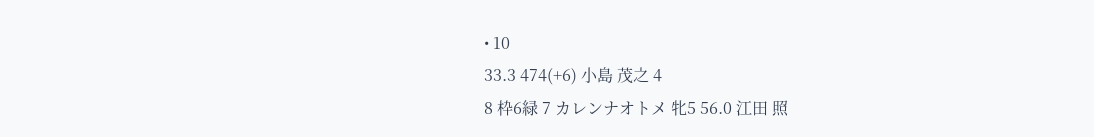• 10
33.3 474(+6) 小島 茂之 4
8 枠6緑 7 カレンナオトメ 牝5 56.0 江田 照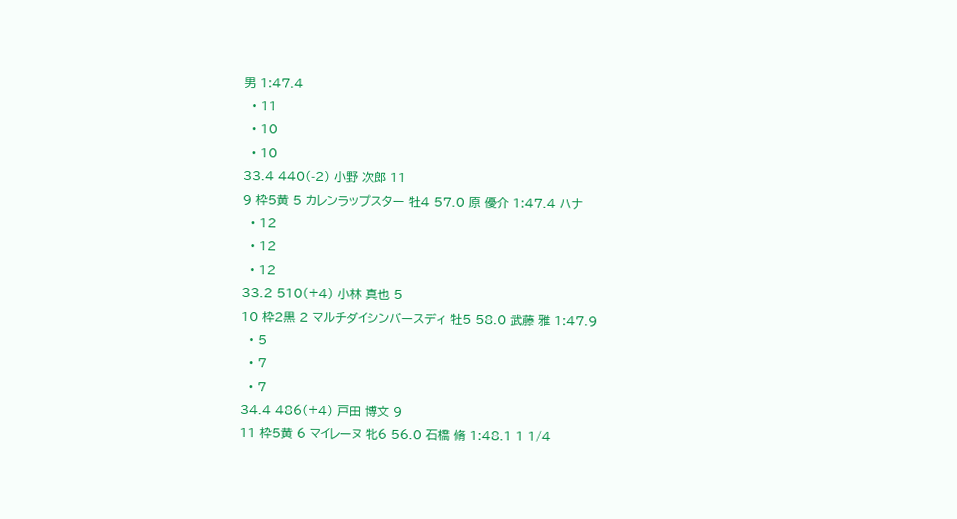男 1:47.4
  • 11
  • 10
  • 10
33.4 440(-2) 小野 次郎 11
9 枠5黄 5 カレンラップスター 牡4 57.0 原 優介 1:47.4 ハナ
  • 12
  • 12
  • 12
33.2 510(+4) 小林 真也 5
10 枠2黒 2 マルチダイシンバースディ 牡5 58.0 武藤 雅 1:47.9
  • 5
  • 7
  • 7
34.4 486(+4) 戸田 博文 9
11 枠5黄 6 マイレーヌ 牝6 56.0 石橋 脩 1:48.1 1 1/4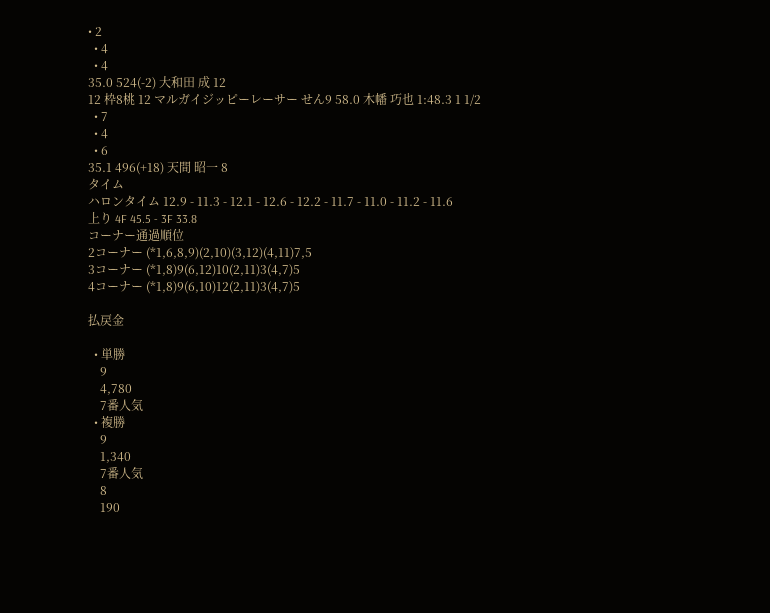• 2
  • 4
  • 4
35.0 524(-2) 大和田 成 12
12 枠8桃 12 マルガイジッピーレーサー せん9 58.0 木幡 巧也 1:48.3 1 1/2
  • 7
  • 4
  • 6
35.1 496(+18) 天間 昭一 8
タイム
ハロンタイム 12.9 - 11.3 - 12.1 - 12.6 - 12.2 - 11.7 - 11.0 - 11.2 - 11.6
上り 4F 45.5 - 3F 33.8
コーナー通過順位
2コーナー (*1,6,8,9)(2,10)(3,12)(4,11)7,5
3コーナー (*1,8)9(6,12)10(2,11)3(4,7)5
4コーナー (*1,8)9(6,10)12(2,11)3(4,7)5

払戻金

  • 単勝
    9
    4,780
    7番人気
  • 複勝
    9
    1,340
    7番人気
    8
    190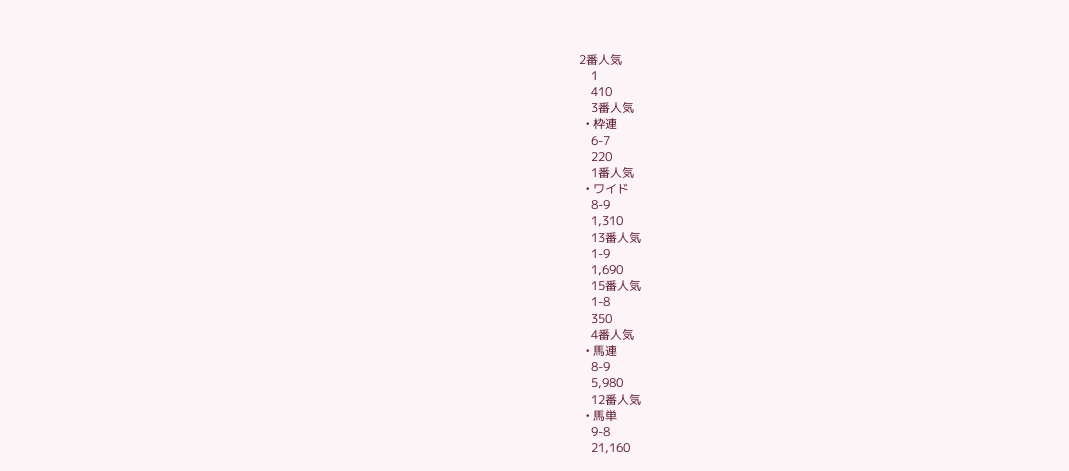2番人気
    1
    410
    3番人気
  • 枠連
    6-7
    220
    1番人気
  • ワイド
    8-9
    1,310
    13番人気
    1-9
    1,690
    15番人気
    1-8
    350
    4番人気
  • 馬連
    8-9
    5,980
    12番人気
  • 馬単
    9-8
    21,160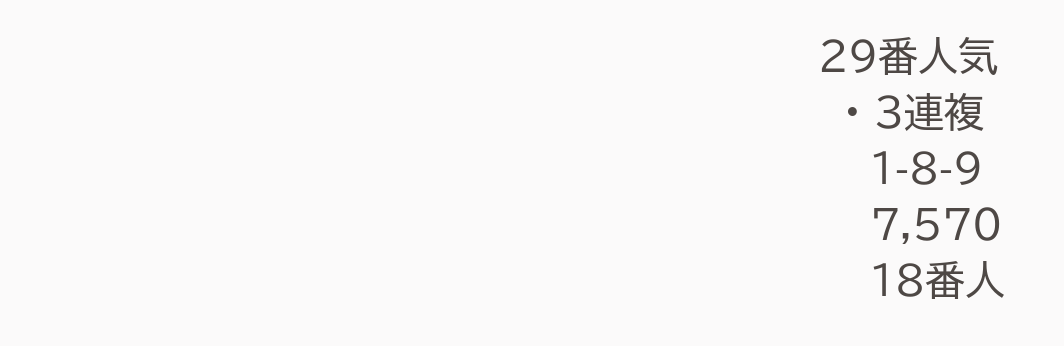29番人気
  • 3連複
    1-8-9
    7,570
    18番人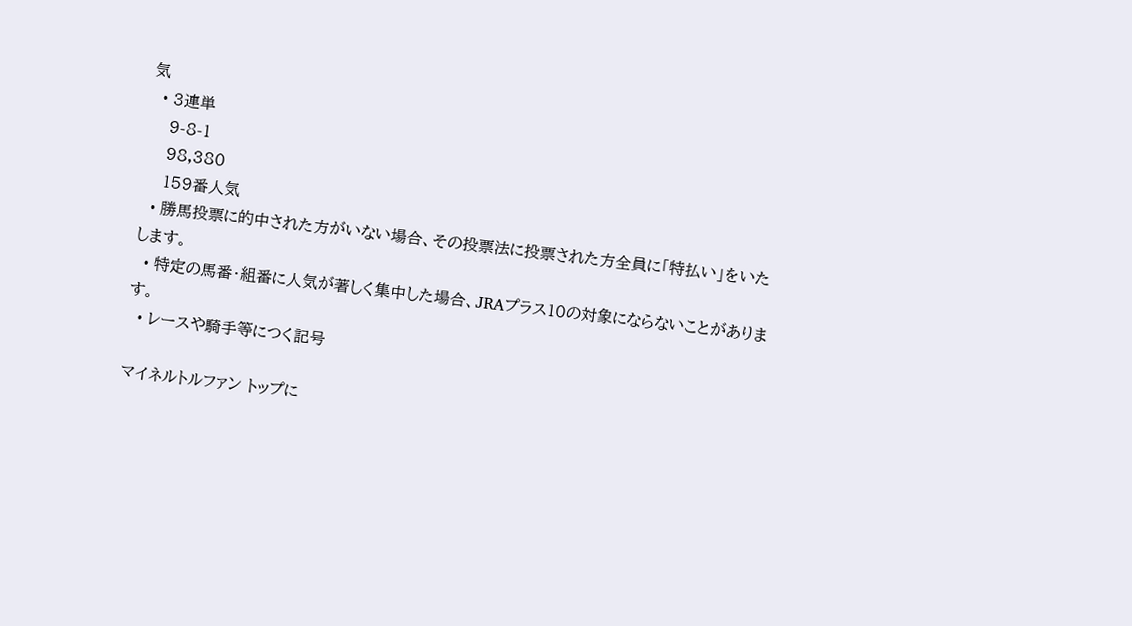気
  • 3連単
    9-8-1
    98,380
    159番人気
  • 勝馬投票に的中された方がいない場合、その投票法に投票された方全員に「特払い」をいたします。
  • 特定の馬番・組番に人気が著しく集中した場合、JRAプラス10の対象にならないことがあります。
  • レースや騎手等につく記号

マイネルトルファン トップに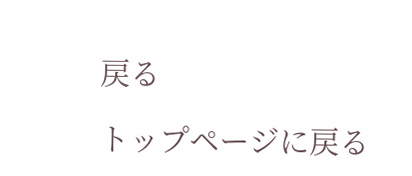戻る

トップページに戻る